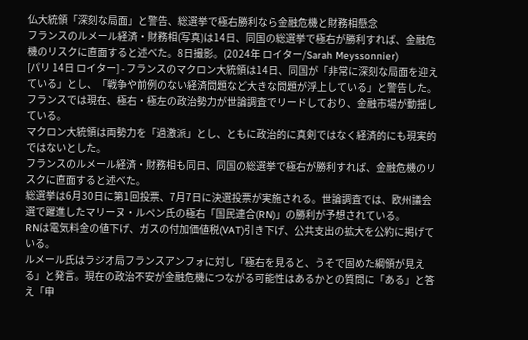仏大統領「深刻な局面」と警告、総選挙で極右勝利なら金融危機と財務相懸念
フランスのルメール経済・財務相(写真)は14日、同国の総選挙で極右が勝利すれば、金融危機のリスクに直面すると述べた。8日撮影。(2024年 ロイター/Sarah Meyssonnier)
[パリ 14日 ロイター] - フランスのマクロン大統領は14日、同国が「非常に深刻な局面を迎えている」とし、「戦争や前例のない経済問題など大きな問題が浮上している」と警告した。フランスでは現在、極右・極左の政治勢力が世論調査でリードしており、金融市場が動揺している。
マクロン大統領は両勢力を「過激派」とし、ともに政治的に真剣ではなく経済的にも現実的ではないとした。
フランスのルメール経済・財務相も同日、同国の総選挙で極右が勝利すれば、金融危機のリスクに直面すると述べた。
総選挙は6月30日に第1回投票、7月7日に決選投票が実施される。世論調査では、欧州議会選で躍進したマリーヌ・ルペン氏の極右「国民連合(RN)」の勝利が予想されている。
RNは電気料金の値下げ、ガスの付加価値税(VAT)引き下げ、公共支出の拡大を公約に掲げている。
ルメール氏はラジオ局フランスアンフォに対し「極右を見ると、うそで固めた綱領が見える」と発言。現在の政治不安が金融危機につながる可能性はあるかとの質問に「ある」と答え「申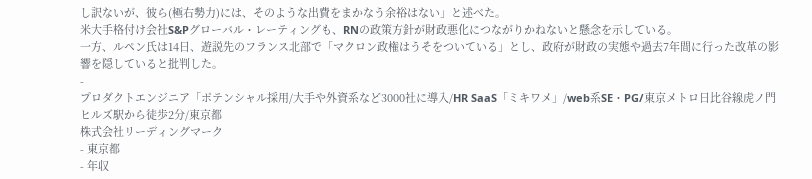し訳ないが、彼ら(極右勢力)には、そのような出費をまかなう余裕はない」と述べた。
米大手格付け会社S&Pグローバル・レーティングも、RNの政策方針が財政悪化につながりかねないと懸念を示している。
一方、ルペン氏は14日、遊説先のフランス北部で「マクロン政権はうそをついている」とし、政府が財政の実態や過去7年間に行った改革の影響を隠していると批判した。
-
プロダクトエンジニア「ポテンシャル採用/大手や外資系など3000社に導入/HR SaaS「ミキワメ」/web系SE・PG/東京メトロ日比谷線虎ノ門ヒルズ駅から徒歩2分/東京都
株式会社リーディングマーク
- 東京都
- 年収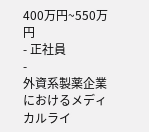400万円~550万円
- 正社員
-
外資系製薬企業におけるメディカルライ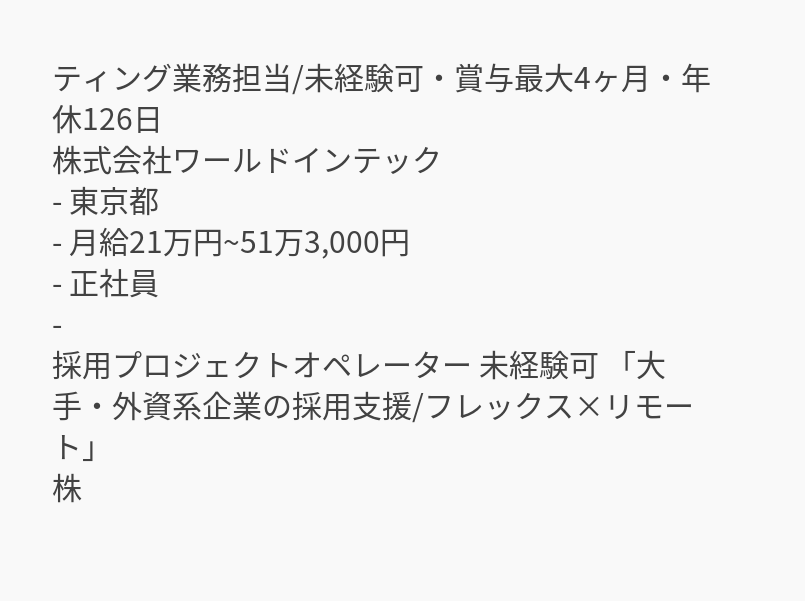ティング業務担当/未経験可・賞与最大4ヶ月・年休126日
株式会社ワールドインテック
- 東京都
- 月給21万円~51万3,000円
- 正社員
-
採用プロジェクトオペレーター 未経験可 「大手・外資系企業の採用支援/フレックス×リモート」
株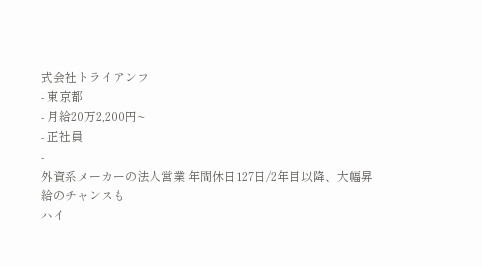式会社トライアンフ
- 東京都
- 月給20万2,200円~
- 正社員
-
外資系メーカーの法人営業 年間休日127日/2年目以降、大幅昇給のチャンスも
ハイ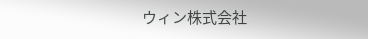ウィン株式会社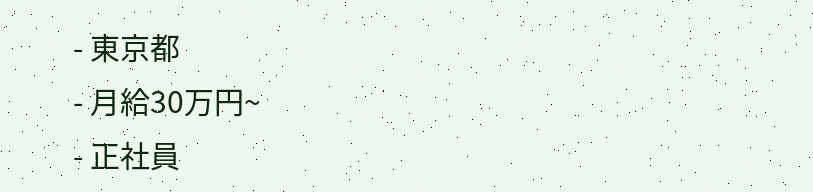- 東京都
- 月給30万円~
- 正社員